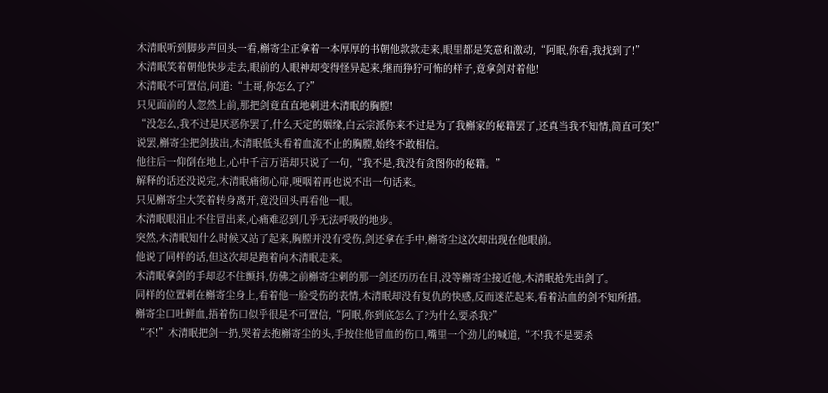木清眠听到脚步声回头一看,槲寄尘正拿着一本厚厚的书朝他款款走来,眼里都是笑意和激动,“阿眠,你看,我找到了!”
木清眠笑着朝他快步走去,眼前的人眼神却变得怪异起来,继而狰狞可怖的样子,竟拿剑对着他!
木清眠不可置信,问道:“土哥,你怎么了?”
只见面前的人忽然上前,那把剑竟直直地刺进木清眠的胸膛!
“没怎么,我不过是厌恶你罢了,什么天定的姻缘,白云宗派你来不过是为了我槲家的秘籍罢了,还真当我不知情,简直可笑!”
说罢,槲寄尘把剑拔出,木清眠低头看着血流不止的胸膛,始终不敢相信。
他往后一仰倒在地上,心中千言万语却只说了一句,“我不是,我没有贪图你的秘籍。”
解释的话还没说完,木清眠痛彻心扉,哽咽着再也说不出一句话来。
只见槲寄尘大笑着转身离开,竟没回头再看他一眼。
木清眠眼泪止不住冒出来,心痛难忍到几乎无法呼吸的地步。
突然,木清眠知什么时候又站了起来,胸膛并没有受伤,剑还拿在手中,槲寄尘这次却出现在他眼前。
他说了同样的话,但这次却是跑着向木清眠走来。
木清眠拿剑的手却忍不住颤抖,仿佛之前槲寄尘刺的那一剑还历历在目,没等槲寄尘接近他,木清眠抢先出剑了。
同样的位置刺在槲寄尘身上,看着他一脸受伤的表情,木清眠却没有复仇的快感,反而迷茫起来,看着沾血的剑不知所措。
槲寄尘口吐鲜血,捂着伤口似乎很是不可置信,“阿眠,你到底怎么了?为什么要杀我?”
“不!”木清眠把剑一扔,哭着去抱槲寄尘的头,手按住他冒血的伤口,嘴里一个劲儿的喊道,“不!我不是要杀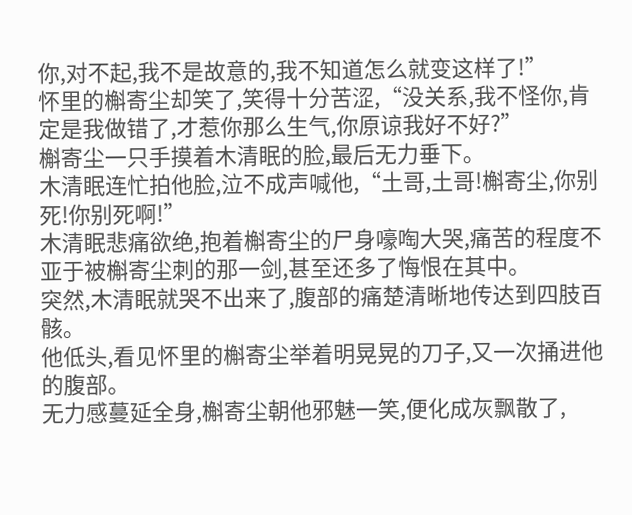你,对不起,我不是故意的,我不知道怎么就变这样了!”
怀里的槲寄尘却笑了,笑得十分苦涩,“没关系,我不怪你,肯定是我做错了,才惹你那么生气,你原谅我好不好?”
槲寄尘一只手摸着木清眠的脸,最后无力垂下。
木清眠连忙拍他脸,泣不成声喊他,“土哥,土哥!槲寄尘,你别死!你别死啊!”
木清眠悲痛欲绝,抱着槲寄尘的尸身嚎啕大哭,痛苦的程度不亚于被槲寄尘刺的那一剑,甚至还多了悔恨在其中。
突然,木清眠就哭不出来了,腹部的痛楚清晰地传达到四肢百骸。
他低头,看见怀里的槲寄尘举着明晃晃的刀子,又一次捅进他的腹部。
无力感蔓延全身,槲寄尘朝他邪魅一笑,便化成灰飘散了,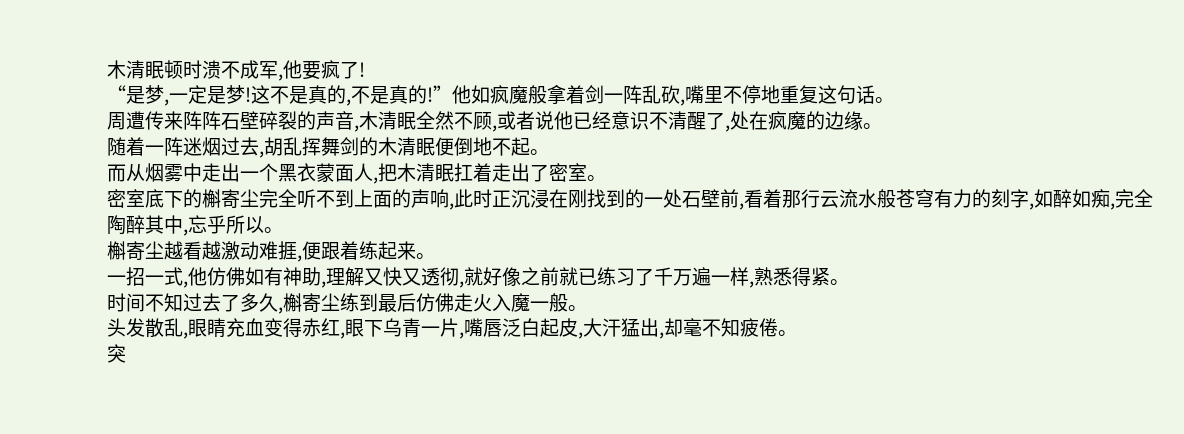木清眠顿时溃不成军,他要疯了!
“是梦,一定是梦!这不是真的,不是真的!”他如疯魔般拿着剑一阵乱砍,嘴里不停地重复这句话。
周遭传来阵阵石壁碎裂的声音,木清眠全然不顾,或者说他已经意识不清醒了,处在疯魔的边缘。
随着一阵迷烟过去,胡乱挥舞剑的木清眠便倒地不起。
而从烟雾中走出一个黑衣蒙面人,把木清眠扛着走出了密室。
密室底下的槲寄尘完全听不到上面的声响,此时正沉浸在刚找到的一处石壁前,看着那行云流水般苍穹有力的刻字,如醉如痴,完全陶醉其中,忘乎所以。
槲寄尘越看越激动难捱,便跟着练起来。
一招一式,他仿佛如有神助,理解又快又透彻,就好像之前就已练习了千万遍一样,熟悉得紧。
时间不知过去了多久,槲寄尘练到最后仿佛走火入魔一般。
头发散乱,眼睛充血变得赤红,眼下乌青一片,嘴唇泛白起皮,大汗猛出,却毫不知疲倦。
突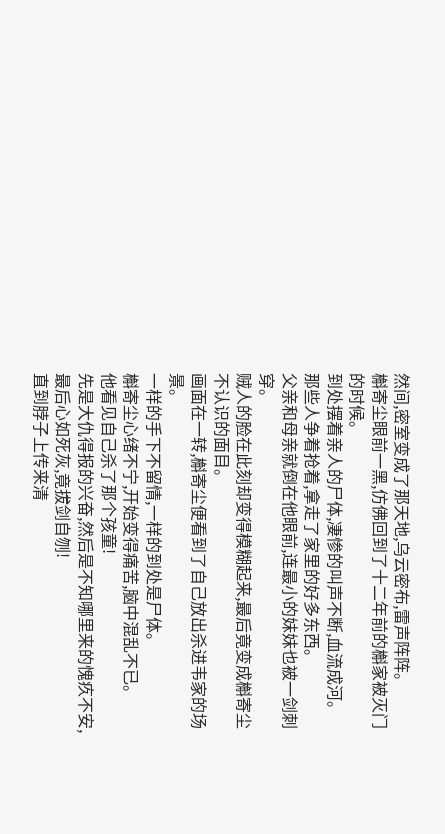然间,密室变成了那天地,乌云密布,雷声阵阵。
槲寄尘眼前一黑,仿佛回到了十二年前的槲家被灭门的时候。
到处摆着亲人的尸体,凄惨的叫声不断,血流成河。
那些人争着抢着,拿走了家里的好多东西。
父亲和母亲就倒在他眼前,连最小的妹妹也被一剑刺穿。
贼人的脸在此刻却变得模糊起来,最后竟变成槲寄尘不认识的面目。
画面在一转,槲寄尘便看到了自己放出杀进韦家的场景。
一样的手下不留情,一样的到处是尸体。
槲寄尘心绪不宁,开始变得痛苦,脑中混乱不已。
他看见自己杀了那个孩童!
先是大仇得报的兴奋,然后是不知哪里来的愧疚不安,最后心如死灰,竟拔剑自刎!
直到脖子上传来清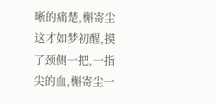晰的痛楚,槲寄尘这才如梦初醒,摸了颈侧一把,一指尖的血,槲寄尘一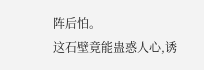阵后怕。
这石壁竟能蛊惑人心,诱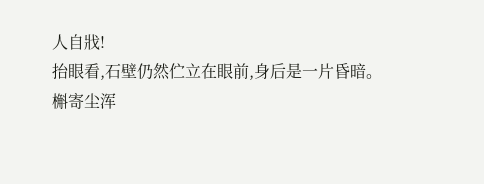人自戕!
抬眼看,石壁仍然伫立在眼前,身后是一片昏暗。
槲寄尘浑